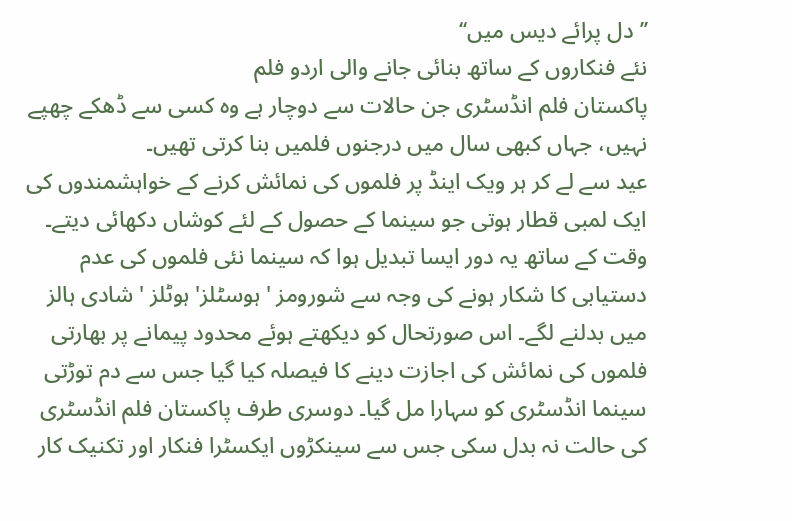’’دل پرائے دیس میں‘‘
نئے فنکاروں کے ساتھ بنائی جانے والی اردو فلم
پاکستان فلم انڈسٹری جن حالات سے دوچار ہے وہ کسی سے ڈھکے چھپے نہیں، جہاں کبھی سال میں درجنوں فلمیں بنا کرتی تھیں۔
عید سے لے کر ہر ویک اینڈ پر فلموں کی نمائش کرنے کے خواہشمندوں کی ایک لمبی قطار ہوتی جو سینما کے حصول کے لئے کوشاں دکھائی دیتے۔ وقت کے ساتھ یہ دور ایسا تبدیل ہوا کہ سینما نئی فلموں کی عدم دستیابی کا شکار ہونے کی وجہ سے شورومز ' ہوسٹلز' ہوٹلز ' شادی ہالز میں بدلنے لگے۔ اس صورتحال کو دیکھتے ہوئے محدود پیمانے پر بھارتی فلموں کی نمائش کی اجازت دینے کا فیصلہ کیا گیا جس سے دم توڑتی سینما انڈسٹری کو سہارا مل گیا۔ دوسری طرف پاکستان فلم انڈسٹری کی حالت نہ بدل سکی جس سے سینکڑوں ایکسٹرا فنکار اور تکنیک کار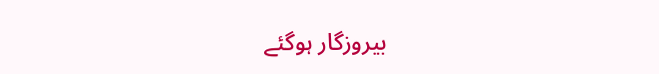بیروزگار ہوگئے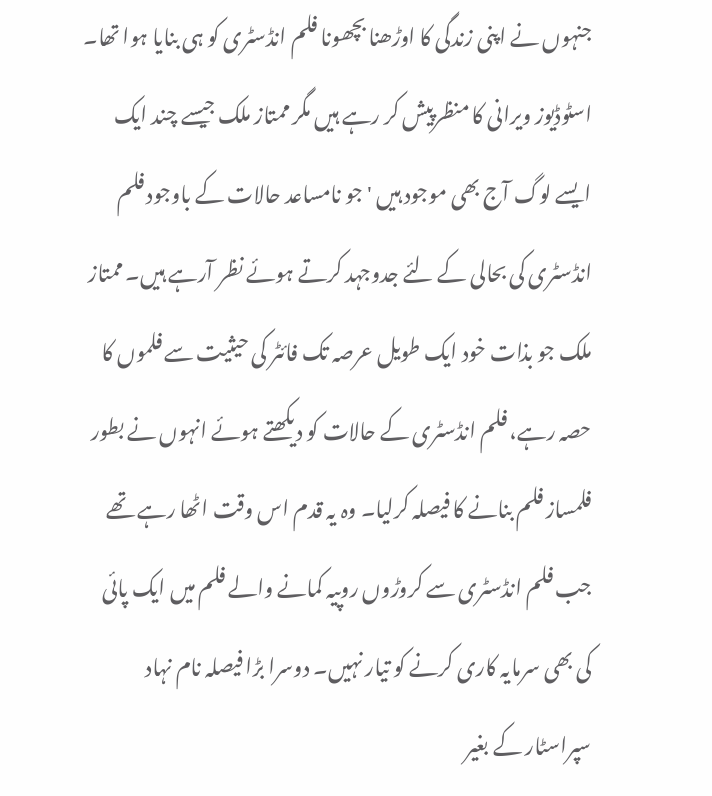جنہوں نے اپنی زندگی کا اوڑھنا بچھونا فلم انڈسٹری کو ہی بنایا ہوا تھا۔
اسٹوڈیوز ویرانی کا منظرپیش کر رہے ہیں مگر ممتاز ملک جیسے چند ایک ایسے لوگ آج بھی موجود ہیں ' جو نامساعد حالات کے باوجود فلم انڈسٹری کی بحالی کے لئے جدوجہد کرتے ہوئے نظر آرہے ہیں۔ ممتاز ملک جو بذات خود ایک طویل عرصہ تک فائٹر کی حیثیت سے فلموں کا حصہ رہے، فلم انڈسٹری کے حالات کو دیکھتے ہوئے انہوں نے بطور فلمساز فلم بنانے کا فیصلہ کرلیا۔ وہ یہ قدم اس وقت اٹھا رہے تھے جب فلم انڈسٹری سے کروڑوں روپیہ کمانے والے فلم میں ایک پائی کی بھی سرمایہ کاری کرنے کو تیار نہیں۔ دوسرا بڑا فیصلہ نام نہاد سپراسٹار کے بغیر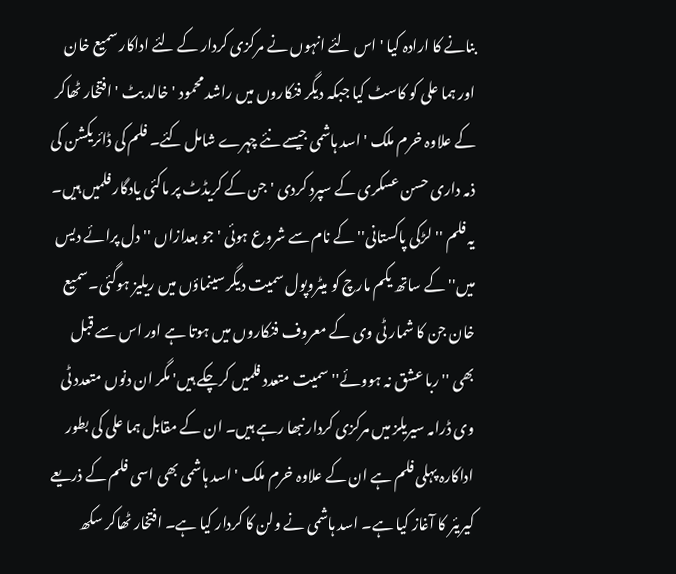بنانے کا ارادہ کیا ' اس لئے انہوں نے مرکزی کردار کے لئے اداکار سمیع خان اور ہما علی کو کاسٹ کیا جبکہ دیگر فنکاروں میں راشد محمود ' خالد بٹ ' افتخار ٹھاکر کے علاوہ خرم ملک ' اسد ہاشمی جیسے نئے چہرے شامل کئے۔ فلم کی ڈائریکشن کی ذمہ داری حسن عسکری کے سپرد کردی 'جن کے کریڈٹ پر ماکئی یادگار فلمیں ہیں۔
یہ فلم ''لڑکی پاکستانی'' کے نام سے شروع ہوئی 'جو بعدازاں ''دل پرائے دیس میں'' کے ساتھ یکم مارچ کو میٹروپول سمیت دیگر سینماؤں میں ریلیز ہوگئی۔سمیع خان جن کا شمار ٹی وی کے معروف فنکاروں میں ہوتا ہے اور اس سے قبل بھی ''ربا عشق نہ ہووئے'' سمیت متعدد فلمیں کرچکے ہیں' مگر ان دنوں متعدد ٹی وی ڈرامہ سیریلز میں مرکزی کردار نبھا رہے ہیں۔ ان کے مقابل ہما علی کی بطور اداکارہ پہلی فلم ہے ان کے علاوہ خرم ملک ' اسد ہاشمی بھی اسی فلم کے ذریعے کیریئر کا آغاز کیا ہے۔ اسد ہاشمی نے ولن کا کردار کیا ہے۔ افتخار ٹھاکر سکھ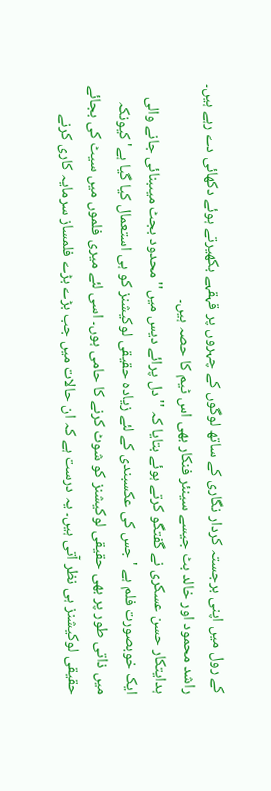کے رول میں اپنی برجستہ کردار نگاری کے ساتھ لوگوں کے چہروں پر قہقہے بکھیرتے ہوئے دکھائی دے رہے ہیں۔ راشد محمود اور خالد بٹ جیسے سینئر فنکار بھی اس ٹیم کا حصہ ہیں۔
ہدایتکار حسن عسکری نے گفتگو کرتے ہوئے بتایا کہ ''دل پرائے دیس میں'' محدود بجٹ میںبنائی جانے والی ایک خوبصورت فلم ہے ' جس کی عکسبندی کے لئے زیادہ حقیقی لوکیشنز کو ہی استعمال کیا گیا ہے'کیونکہ میں ذاتی طور پر بھی حقیقی لوکیشنز کو شوٹ کرنے کا حامی ہوں۔ اسی لئے میری فلموں میں سیٹ کی بجائے حقیقی لوکیشنز ہی نظر آتی ہیں۔ یہ درست ہے کہ ان حالات میں جب بڑے بڑے فلمساز سرمایہ کاری کرنے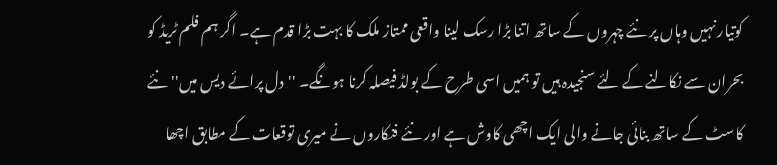کوتیار نہیں وہاں پر نئے چہروں کے ساتھ اتنا بڑا رسک لینا واقعی ممتاز ملک کا بہت بڑا قدم ہے۔ اگر ہم فلم ٹریڈ کو بحران سے نکالنے کے لئے سنجیدہ ہیں تو ہمیں اسی طرح کے بولڈ فیصلہ کرنا ہونگے۔ ''دل پرائے دیس میں'' نئے کاسٹ کے ساتھ بنائی جانے والی ایک اچھی کاوش ہے اور نئے فنکاروں نے میری توقعات کے مطابق اچھا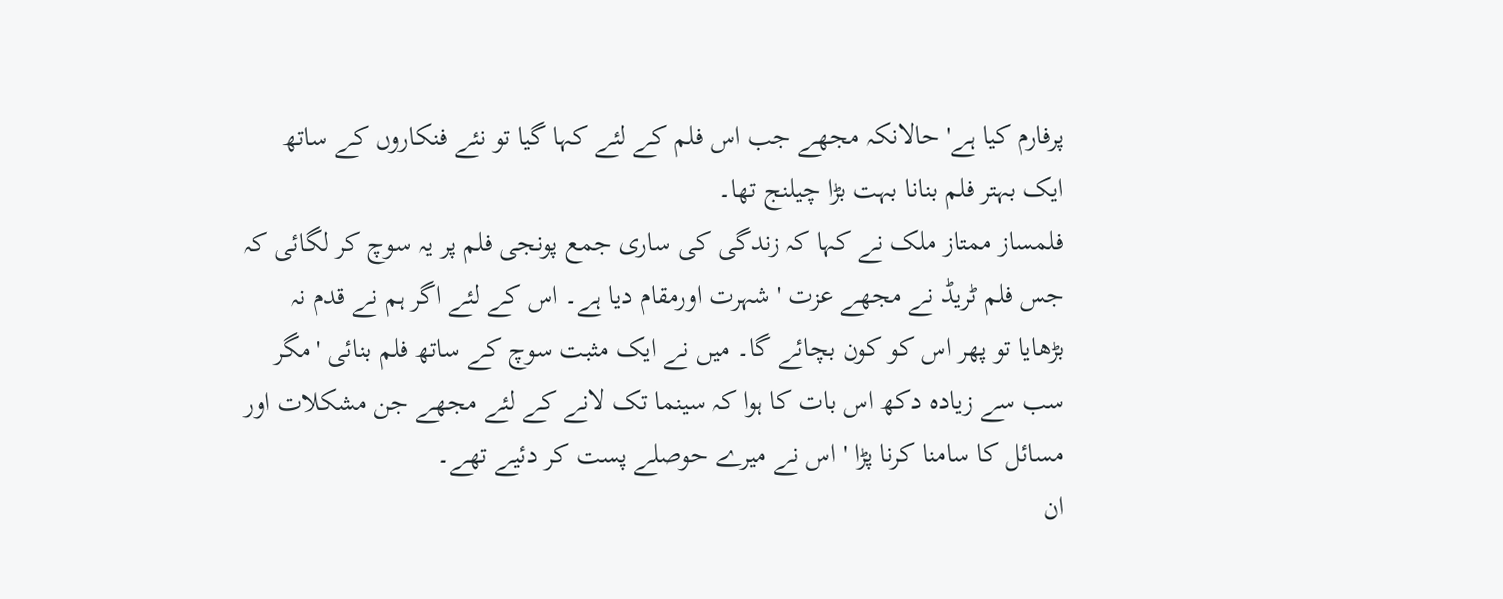پرفارم کیا ہے' حالانکہ مجھے جب اس فلم کے لئے کہا گیا تو نئے فنکاروں کے ساتھ ایک بہتر فلم بنانا بہت بڑا چیلنج تھا۔
فلمساز ممتاز ملک نے کہا کہ زندگی کی ساری جمع پونجی فلم پر یہ سوچ کر لگائی کہ جس فلم ٹریڈ نے مجھے عزت ' شہرت اورمقام دیا ہے۔ اس کے لئے اگر ہم نے قدم نہ بڑھایا تو پھر اس کو کون بچائے گا۔ میں نے ایک مثبت سوچ کے ساتھ فلم بنائی 'مگر سب سے زیادہ دکھ اس بات کا ہوا کہ سینما تک لانے کے لئے مجھے جن مشکلات اور مسائل کا سامنا کرنا پڑا ' اس نے میرے حوصلے پست کر دئیے تھے۔
ان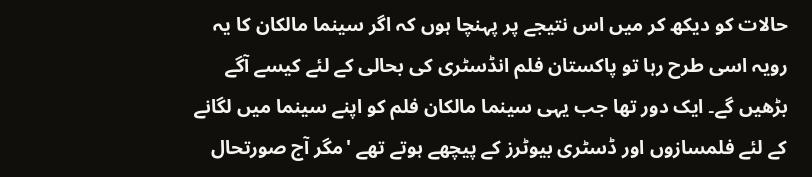حالات کو دیکھ کر میں اس نتیجے پر پہنچا ہوں کہ اگر سینما مالکان کا یہ رویہ اسی طرح رہا تو پاکستان فلم انڈسٹری کی بحالی کے لئے کیسے آگے بڑھیں گے۔ ایک دور تھا جب یہی سینما مالکان فلم کو اپنے سینما میں لگانے کے لئے فلمسازوں اور ڈسٹری بیوٹرز کے پیچھے ہوتے تھے 'مگر آج صورتحال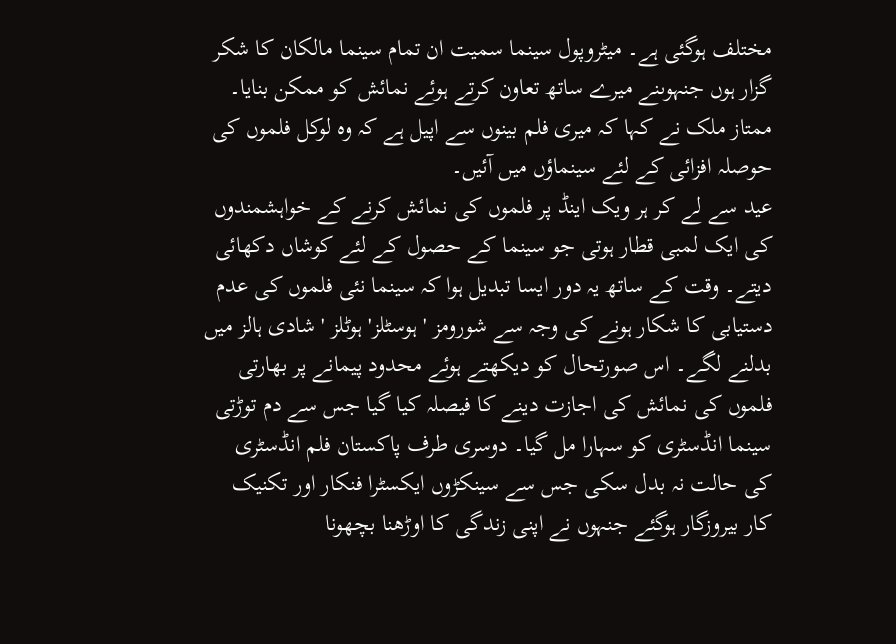مختلف ہوگئی ہے۔ میٹروپول سینما سمیت ان تمام سینما مالکان کا شکر گزار ہوں جنہوںنے میرے ساتھ تعاون کرتے ہوئے نمائش کو ممکن بنایا۔ ممتاز ملک نے کہا کہ میری فلم بینوں سے اپیل ہے کہ وہ لوکل فلموں کی حوصلہ افزائی کے لئے سینماؤں میں آئیں۔
عید سے لے کر ہر ویک اینڈ پر فلموں کی نمائش کرنے کے خواہشمندوں کی ایک لمبی قطار ہوتی جو سینما کے حصول کے لئے کوشاں دکھائی دیتے۔ وقت کے ساتھ یہ دور ایسا تبدیل ہوا کہ سینما نئی فلموں کی عدم دستیابی کا شکار ہونے کی وجہ سے شورومز ' ہوسٹلز' ہوٹلز ' شادی ہالز میں بدلنے لگے۔ اس صورتحال کو دیکھتے ہوئے محدود پیمانے پر بھارتی فلموں کی نمائش کی اجازت دینے کا فیصلہ کیا گیا جس سے دم توڑتی سینما انڈسٹری کو سہارا مل گیا۔ دوسری طرف پاکستان فلم انڈسٹری کی حالت نہ بدل سکی جس سے سینکڑوں ایکسٹرا فنکار اور تکنیک کار بیروزگار ہوگئے جنہوں نے اپنی زندگی کا اوڑھنا بچھونا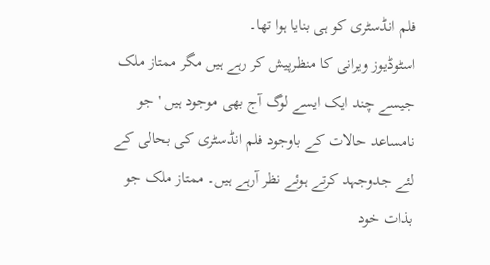فلم انڈسٹری کو ہی بنایا ہوا تھا۔
اسٹوڈیوز ویرانی کا منظرپیش کر رہے ہیں مگر ممتاز ملک جیسے چند ایک ایسے لوگ آج بھی موجود ہیں ' جو نامساعد حالات کے باوجود فلم انڈسٹری کی بحالی کے لئے جدوجہد کرتے ہوئے نظر آرہے ہیں۔ ممتاز ملک جو بذات خود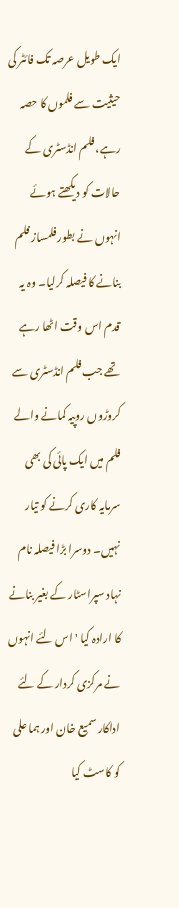ایک طویل عرصہ تک فائٹر کی حیثیت سے فلموں کا حصہ رہے، فلم انڈسٹری کے حالات کو دیکھتے ہوئے انہوں نے بطور فلمساز فلم بنانے کا فیصلہ کرلیا۔ وہ یہ قدم اس وقت اٹھا رہے تھے جب فلم انڈسٹری سے کروڑوں روپیہ کمانے والے فلم میں ایک پائی کی بھی سرمایہ کاری کرنے کو تیار نہیں۔ دوسرا بڑا فیصلہ نام نہاد سپراسٹار کے بغیر بنانے کا ارادہ کیا ' اس لئے انہوں نے مرکزی کردار کے لئے اداکار سمیع خان اور ہما علی کو کاسٹ کیا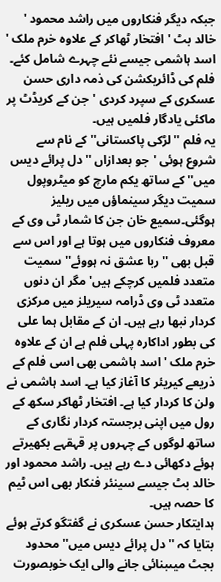جبکہ دیگر فنکاروں میں راشد محمود ' خالد بٹ ' افتخار ٹھاکر کے علاوہ خرم ملک ' اسد ہاشمی جیسے نئے چہرے شامل کئے۔ فلم کی ڈائریکشن کی ذمہ داری حسن عسکری کے سپرد کردی 'جن کے کریڈٹ پر ماکئی یادگار فلمیں ہیں۔
یہ فلم ''لڑکی پاکستانی'' کے نام سے شروع ہوئی 'جو بعدازاں ''دل پرائے دیس میں'' کے ساتھ یکم مارچ کو میٹروپول سمیت دیگر سینماؤں میں ریلیز ہوگئی۔سمیع خان جن کا شمار ٹی وی کے معروف فنکاروں میں ہوتا ہے اور اس سے قبل بھی ''ربا عشق نہ ہووئے'' سمیت متعدد فلمیں کرچکے ہیں' مگر ان دنوں متعدد ٹی وی ڈرامہ سیریلز میں مرکزی کردار نبھا رہے ہیں۔ ان کے مقابل ہما علی کی بطور اداکارہ پہلی فلم ہے ان کے علاوہ خرم ملک ' اسد ہاشمی بھی اسی فلم کے ذریعے کیریئر کا آغاز کیا ہے۔ اسد ہاشمی نے ولن کا کردار کیا ہے۔ افتخار ٹھاکر سکھ کے رول میں اپنی برجستہ کردار نگاری کے ساتھ لوگوں کے چہروں پر قہقہے بکھیرتے ہوئے دکھائی دے رہے ہیں۔ راشد محمود اور خالد بٹ جیسے سینئر فنکار بھی اس ٹیم کا حصہ ہیں۔
ہدایتکار حسن عسکری نے گفتگو کرتے ہوئے بتایا کہ ''دل پرائے دیس میں'' محدود بجٹ میںبنائی جانے والی ایک خوبصورت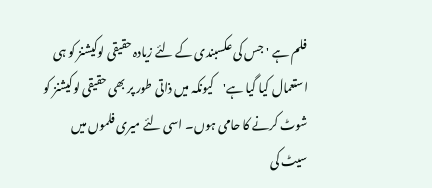فلم ہے ' جس کی عکسبندی کے لئے زیادہ حقیقی لوکیشنز کو ہی استعمال کیا گیا ہے'کیونکہ میں ذاتی طور پر بھی حقیقی لوکیشنز کو شوٹ کرنے کا حامی ہوں۔ اسی لئے میری فلموں میں سیٹ کی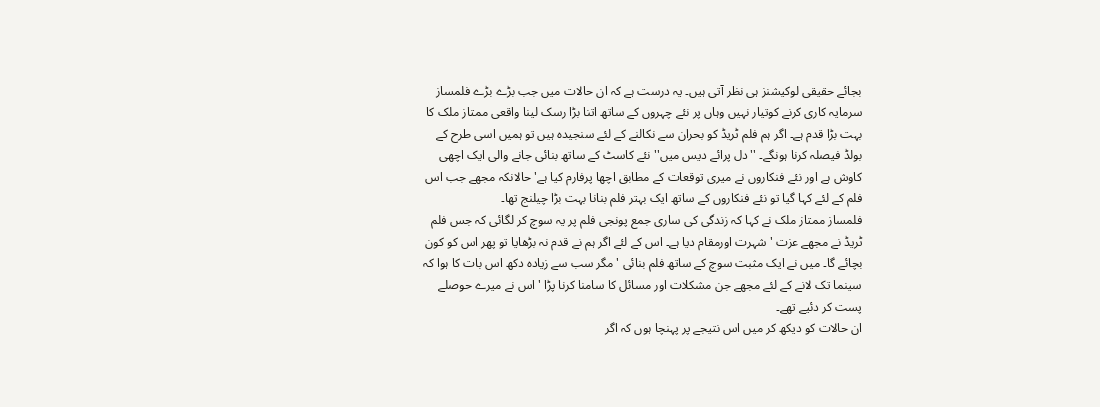بجائے حقیقی لوکیشنز ہی نظر آتی ہیں۔ یہ درست ہے کہ ان حالات میں جب بڑے بڑے فلمساز سرمایہ کاری کرنے کوتیار نہیں وہاں پر نئے چہروں کے ساتھ اتنا بڑا رسک لینا واقعی ممتاز ملک کا بہت بڑا قدم ہے۔ اگر ہم فلم ٹریڈ کو بحران سے نکالنے کے لئے سنجیدہ ہیں تو ہمیں اسی طرح کے بولڈ فیصلہ کرنا ہونگے۔ ''دل پرائے دیس میں'' نئے کاسٹ کے ساتھ بنائی جانے والی ایک اچھی کاوش ہے اور نئے فنکاروں نے میری توقعات کے مطابق اچھا پرفارم کیا ہے' حالانکہ مجھے جب اس فلم کے لئے کہا گیا تو نئے فنکاروں کے ساتھ ایک بہتر فلم بنانا بہت بڑا چیلنج تھا۔
فلمساز ممتاز ملک نے کہا کہ زندگی کی ساری جمع پونجی فلم پر یہ سوچ کر لگائی کہ جس فلم ٹریڈ نے مجھے عزت ' شہرت اورمقام دیا ہے۔ اس کے لئے اگر ہم نے قدم نہ بڑھایا تو پھر اس کو کون بچائے گا۔ میں نے ایک مثبت سوچ کے ساتھ فلم بنائی 'مگر سب سے زیادہ دکھ اس بات کا ہوا کہ سینما تک لانے کے لئے مجھے جن مشکلات اور مسائل کا سامنا کرنا پڑا ' اس نے میرے حوصلے پست کر دئیے تھے۔
ان حالات کو دیکھ کر میں اس نتیجے پر پہنچا ہوں کہ اگر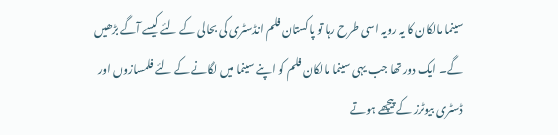سینما مالکان کا یہ رویہ اسی طرح رہا تو پاکستان فلم انڈسٹری کی بحالی کے لئے کیسے آگے بڑھیں گے۔ ایک دور تھا جب یہی سینما مالکان فلم کو اپنے سینما میں لگانے کے لئے فلمسازوں اور ڈسٹری بیوٹرز کے پیچھے ہوتے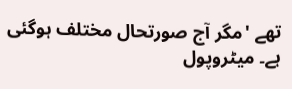تھے 'مگر آج صورتحال مختلف ہوگئی ہے۔ میٹروپول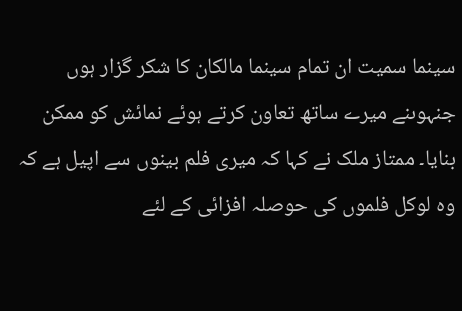سینما سمیت ان تمام سینما مالکان کا شکر گزار ہوں جنہوںنے میرے ساتھ تعاون کرتے ہوئے نمائش کو ممکن بنایا۔ ممتاز ملک نے کہا کہ میری فلم بینوں سے اپیل ہے کہ وہ لوکل فلموں کی حوصلہ افزائی کے لئے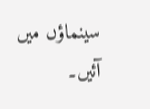سینماؤں میں آئیں۔